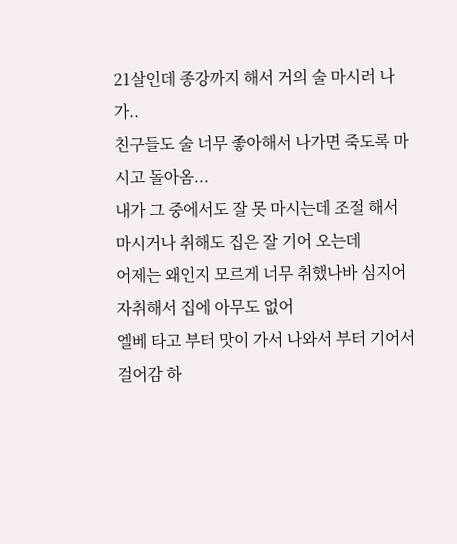21살인데 종강까지 해서 거의 술 마시러 나가..
친구들도 술 너무 좋아해서 나가면 죽도록 마시고 돌아옴...
내가 그 중에서도 잘 못 마시는데 조절 해서 마시거나 취해도 집은 잘 기어 오는데
어제는 왜인지 모르게 너무 취했나바 심지어 자취해서 집에 아무도 없어
엘베 타고 부터 맛이 가서 나와서 부터 기어서 걸어감 하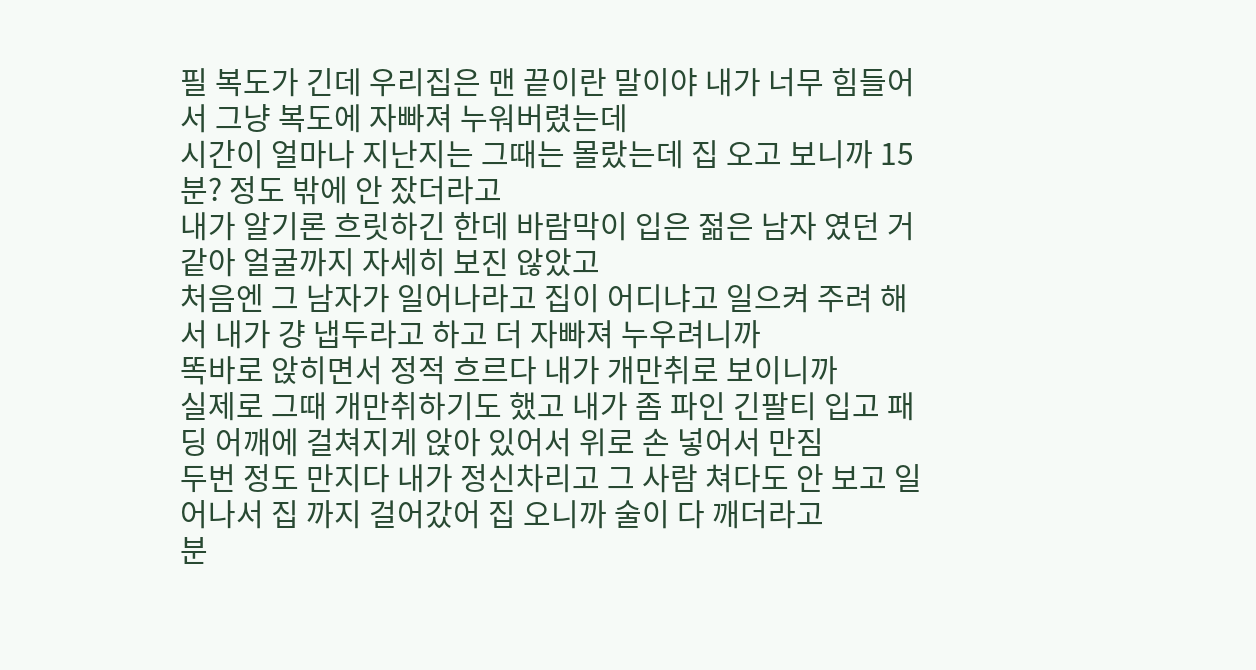필 복도가 긴데 우리집은 맨 끝이란 말이야 내가 너무 힘들어서 그냥 복도에 자빠져 누워버렸는데
시간이 얼마나 지난지는 그때는 몰랐는데 집 오고 보니까 15분? 정도 밖에 안 잤더라고
내가 알기론 흐릿하긴 한데 바람막이 입은 젊은 남자 였던 거 같아 얼굴까지 자세히 보진 않았고
처음엔 그 남자가 일어나라고 집이 어디냐고 일으켜 주려 해서 내가 걍 냅두라고 하고 더 자빠져 누우려니까
똑바로 앉히면서 정적 흐르다 내가 개만취로 보이니까
실제로 그때 개만취하기도 했고 내가 좀 파인 긴팔티 입고 패딩 어깨에 걸쳐지게 앉아 있어서 위로 손 넣어서 만짐
두번 정도 만지다 내가 정신차리고 그 사람 쳐다도 안 보고 일어나서 집 까지 걸어갔어 집 오니까 술이 다 깨더라고
분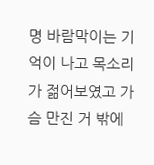명 바람막이는 기억이 나고 목소리가 젊어보였고 가슴 만진 거 밖에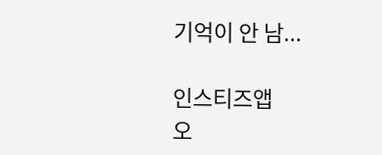기억이 안 남...

인스티즈앱
오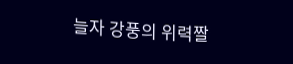늘자 강풍의 위력짤